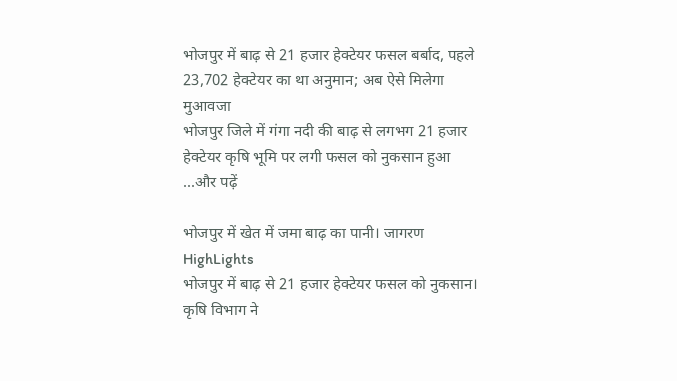भोजपुर में बाढ़ से 21 हजार हेक्टेयर फसल बर्बाद, पहले 23,702 हेक्टेयर का था अनुमान; अब ऐसे मिलेगा मुआवजा
भोजपुर जिले में गंगा नदी की बाढ़ से लगभग 21 हजार हेक्टेयर कृषि भूमि पर लगी फसल को नुकसान हुआ ...और पढ़ें

भोजपुर में खेत में जमा बाढ़ का पानी। जागरण
HighLights
भोजपुर में बाढ़ से 21 हजार हेक्टेयर फसल को नुकसान।
कृषि विभाग ने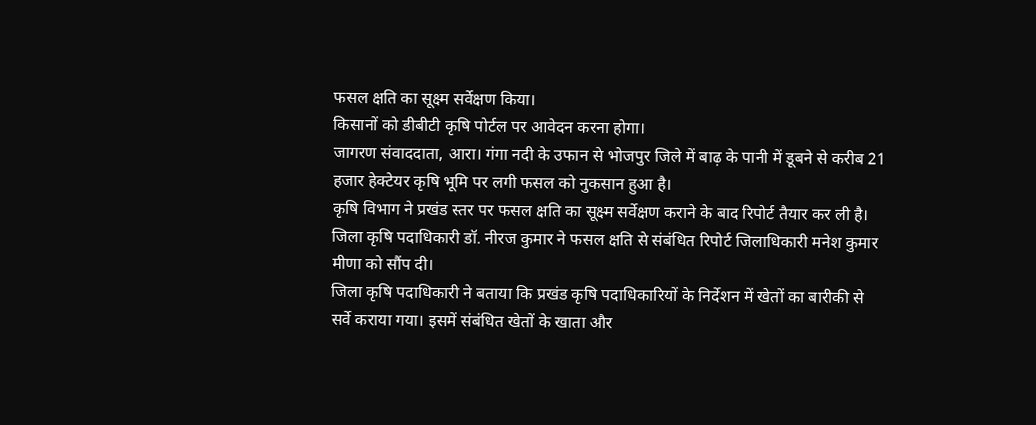फसल क्षति का सूक्ष्म सर्वेक्षण किया।
किसानों को डीबीटी कृषि पोर्टल पर आवेदन करना होगा।
जागरण संवाददाता, आरा। गंगा नदी के उफान से भोजपुर जिले में बाढ़ के पानी में डूबने से करीब 21 हजार हेक्टेयर कृषि भूमि पर लगी फसल को नुकसान हुआ है।
कृषि विभाग ने प्रखंड स्तर पर फसल क्षति का सूक्ष्म सर्वेक्षण कराने के बाद रिपोर्ट तैयार कर ली है। जिला कृषि पदाधिकारी डॉ. नीरज कुमार ने फसल क्षति से संबंधित रिपोर्ट जिलाधिकारी मनेश कुमार मीणा को सौंप दी।
जिला कृषि पदाधिकारी ने बताया कि प्रखंड कृषि पदाधिकारियों के निर्देशन में खेतों का बारीकी से सर्वे कराया गया। इसमें संबंधित खेतों के खाता और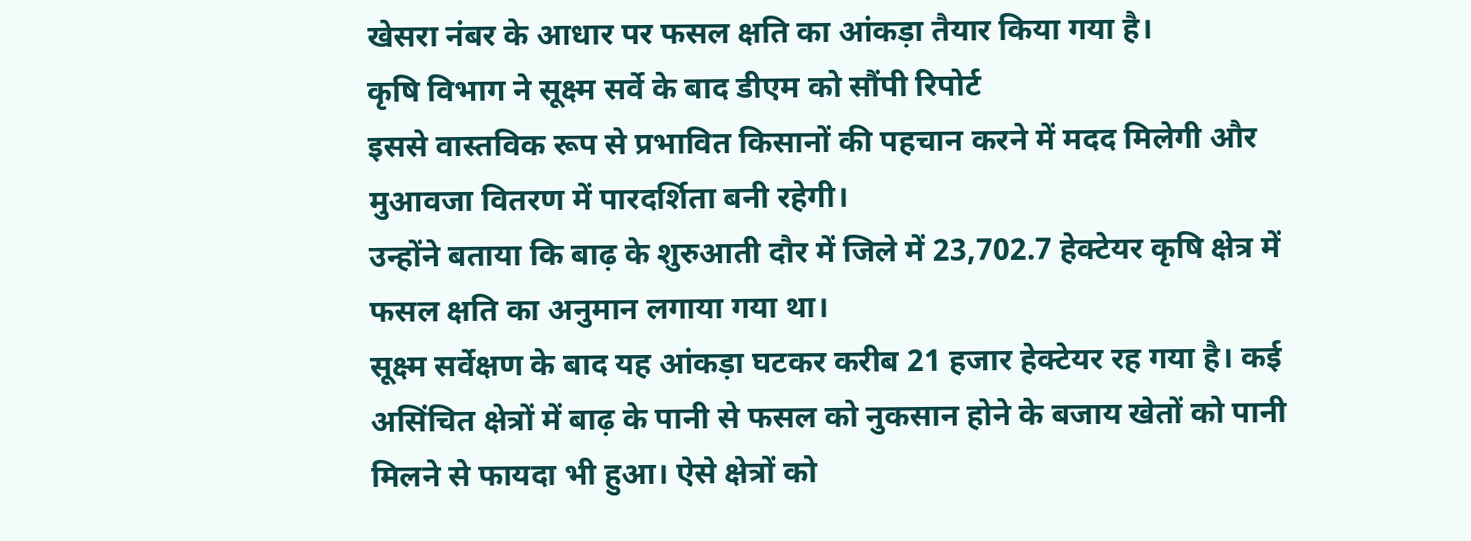खेसरा नंबर के आधार पर फसल क्षति का आंकड़ा तैयार किया गया है।
कृषि विभाग ने सूक्ष्म सर्वे के बाद डीएम को सौंपी रिपोर्ट
इससे वास्तविक रूप से प्रभावित किसानों की पहचान करने में मदद मिलेगी और मुआवजा वितरण में पारदर्शिता बनी रहेगी।
उन्होंने बताया कि बाढ़ के शुरुआती दौर में जिले में 23,702.7 हेक्टेयर कृषि क्षेत्र में फसल क्षति का अनुमान लगाया गया था।
सूक्ष्म सर्वेक्षण के बाद यह आंकड़ा घटकर करीब 21 हजार हेक्टेयर रह गया है। कई असिंचित क्षेत्रों में बाढ़ के पानी से फसल को नुकसान होने के बजाय खेतों को पानी मिलने से फायदा भी हुआ। ऐसे क्षेत्रों को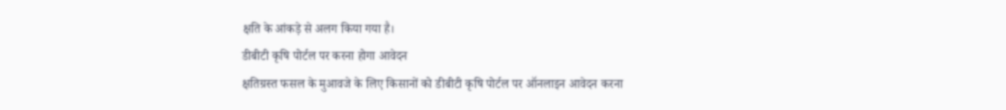क्षति के आंकड़े से अलग किया गया है।
डीबीटी कृषि पोर्टल पर करना होगा आवेदन
क्षतिग्रस्त फसल के मुआवजे के लिए किसानों को डीबीटी कृषि पोर्टल पर ऑनलाइन आवेदन करना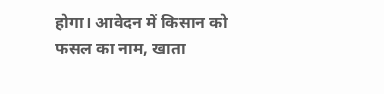होगा। आवेदन में किसान को फसल का नाम, खाता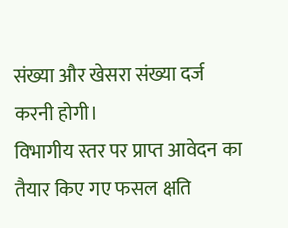संख्या और खेसरा संख्या दर्ज करनी होगी।
विभागीय स्तर पर प्राप्त आवेदन का तैयार किए गए फसल क्षति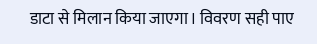डाटा से मिलान किया जाएगा। विवरण सही पाए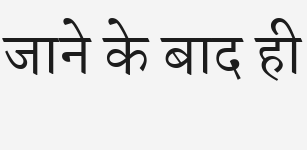जाने के बाद ही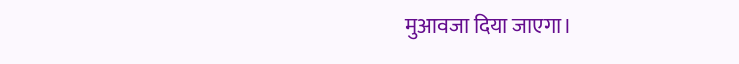मुआवजा दिया जाएगा।